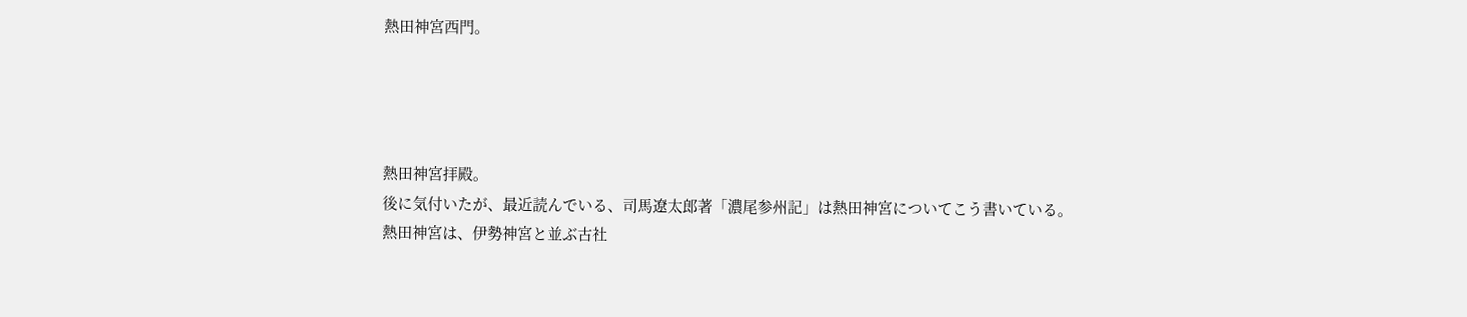熱田神宮西門。




熱田神宮拝殿。
後に気付いたが、最近読んでいる、司馬遼太郎著「濃尾参州記」は熱田神宮についてこう書いている。
熱田神宮は、伊勢神宮と並ぶ古社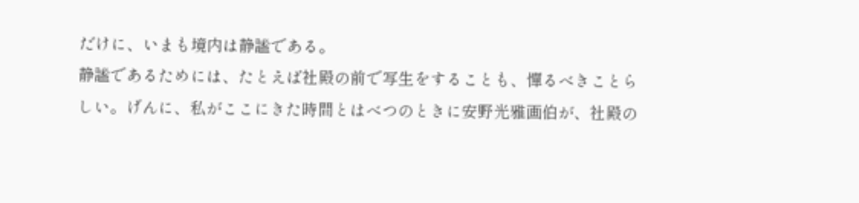だけに、いまも境内は静謐である。
静謐であるためには、たとえば社殿の前で写生をすることも、憚るべきことらしい。げんに、私がここにきた時間とはべつのときに安野光雅画伯が、社殿の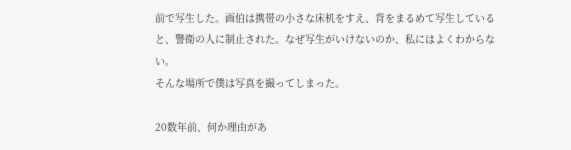前で写生した。画伯は携帯の小さな床机をすえ、背をまるめて写生していると、警衛の人に制止された。なぜ写生がいけないのか、私にはよくわからない。
そんな場所で僕は写真を撮ってしまった。

20数年前、何か理由があ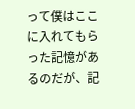って僕はここに入れてもらった記憶があるのだが、記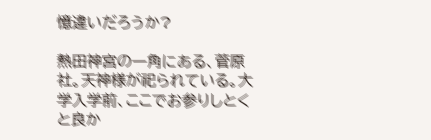憶違いだろうか?

熱田神宮の一角にある、菅原社。天神様が祀られている。大学入学前、ここでお参りしとくと良か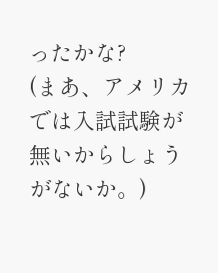ったかな?
(まあ、アメリカでは入試試験が無いからしょうがないか。)